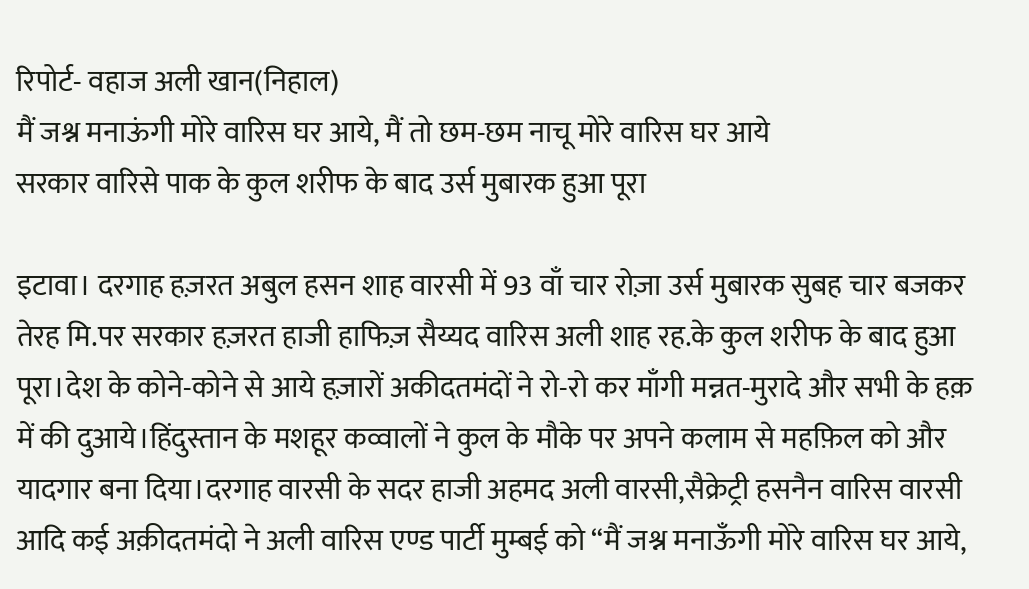रिपोर्ट- वहाज अली खान(निहाल)
मैं जश्न मनाऊंगी मोरे वारिस घर आये, मैं तो छम-छम नाचू मोरे वारिस घर आये
सरकार वारिसे पाक के कुल शरीफ के बाद उर्स मुबारक हुआ पूरा

इटावा। दरगाह हज़रत अबुल हसन शाह वारसी में 93 वाँ चार रोज़ा उर्स मुबारक सुबह चार बजकर तेरह मि.पर सरकार हज़रत हाजी हाफिज़ सैय्यद वारिस अली शाह रह.के कुल शरीफ के बाद हुआ पूरा।देश के कोने-कोने से आये हज़ारों अकीदतमंदों ने रो-रो कर माँगी मन्नत-मुरादे और सभी के हक़ में की दुआये।हिंदुस्तान के मशहूर कव्वालों ने कुल के मौके पर अपने कलाम से महफ़िल को और यादगार बना दिया।दरगाह वारसी के सदर हाजी अहमद अली वारसी,सैक्रेट्री हसनैन वारिस वारसी आदि कई अक़ीदतमंदो ने अली वारिस एण्ड पार्टी मुम्बई को “मैं जश्न मनाऊँगी मोरे वारिस घर आये,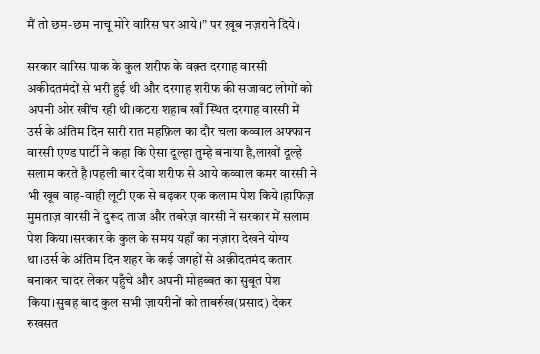मैं तो छम-छम नाचू मोरे वारिस घर आये।” पर ख़ूब नज़राने दिये।

सरकार वारिस पाक के कुल शरीफ के वक़्त दरगाह वारसी अकीदतमंदों से भरी हुई थी और दरगाह शरीफ की सजावट लोगों को अपनी ओर खींच रही थी।कटरा शहाब खाँ स्थित दरगाह वारसी में उर्स के अंतिम दिन सारी रात महफ़िल का दौर चला कव्वाल अफ्फान वारसी एण्ड पार्टी ने कहा कि ऐसा दूल्हा तुम्हे बनाया है,लाखों दूल्हे सलाम करते है।पहली बार देवा शरीफ से आये कव्वाल कमर वारसी ने भी खूब वाह-वाही लूटी एक से बढ़कर एक कलाम पेश किये।हाफिज़ मुमताज़ वारसी ने दुरूद ताज और तबरेज़ वारसी ने सरकार में सलाम पेश किया।सरकार के कुल के समय यहाँ का नज़ारा देखने योग्य था।उर्स के अंतिम दिन शहर के कई जगहों से अक़ीदतमंद कतार बनाकर चादर लेकर पहुँचे और अपनी मोहब्बत का सुबूत पेश किया।सुबह बाद कुल सभी ज़ायरीनों को ताबर्रुख(प्रसाद) देकर रुखसत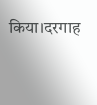किया।दरगाह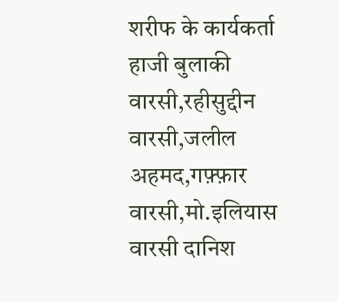शरीफ के कार्यकर्ता हाजी बुलाकी वारसी,रहीसुद्दीन वारसी,जलील अहमद,गफ़्फ़ार वारसी,मो.इलियास वारसी दानिश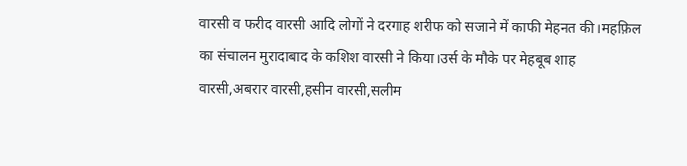वारसी व फरीद वारसी आदि लोगों ने दरगाह शरीफ को सजाने में काफी मेहनत की।महफ़िल का संचालन मुरादाबाद के कशिश वारसी ने किया।उर्स के मौके पर मेहबूब शाह वारसी,अबरार वारसी,हसीन वारसी,सलीम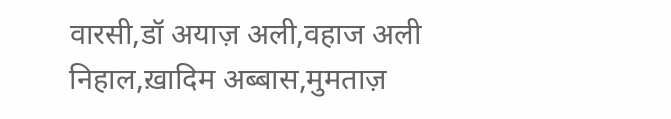वारसी,डॉ अयाज़ अली,वहाज अली निहाल,ख़ादिम अब्बास,मुमताज़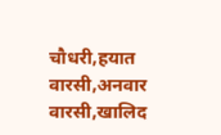चौधरी,हयात वारसी,अनवार वारसी,खालिद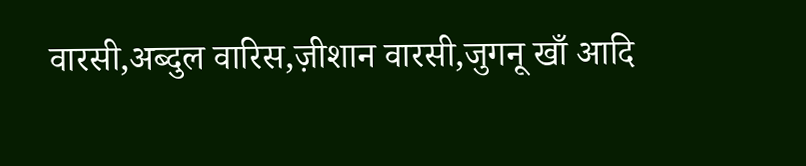वारसी,अब्दुल वारिस,ज़ीशान वारसी,जुगनू खाँ आदि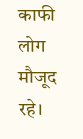काफी लोग मौजूद रहे।